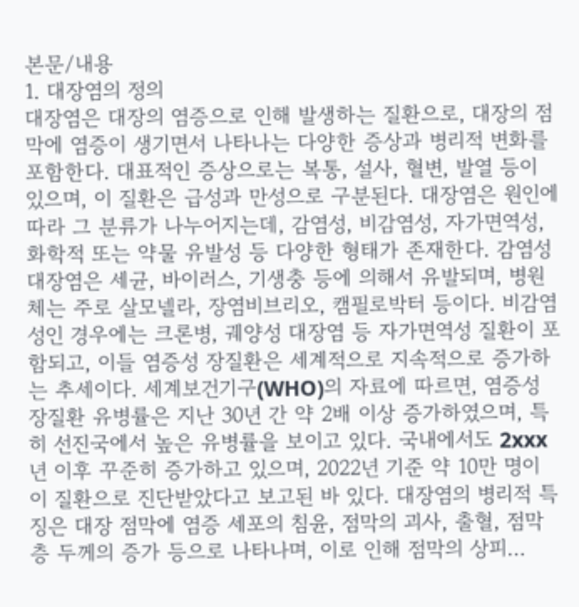본문/내용
1. 대장염의 정의
대장염은 대장의 염증으로 인해 발생하는 질환으로, 대장의 점막에 염증이 생기면서 나타나는 다양한 증상과 병리적 변화를 포함한다. 대표적인 증상으로는 복통, 설사, 혈변, 발열 등이 있으며, 이 질환은 급성과 만성으로 구분된다. 대장염은 원인에 따라 그 분류가 나누어지는데, 감염성, 비감염성, 자가면역성, 화학적 또는 약물 유발성 등 다양한 형태가 존재한다. 감염성 대장염은 세균, 바이러스, 기생충 등에 의해서 유발되며, 병원체는 주로 살모넬라, 장염비브리오, 캠필로박터 등이다. 비감염성인 경우에는 크론병, 궤양성 대장염 등 자가면역성 질환이 포함되고, 이들 염증성 장질환은 세계적으로 지속적으로 증가하는 추세이다. 세계보건기구(WHO)의 자료에 따르면, 염증성 장질환 유병률은 지난 30년 간 약 2배 이상 증가하였으며, 특히 선진국에서 높은 유병률을 보이고 있다. 국내에서도 2xxx년 이후 꾸준히 증가하고 있으며, 2022년 기준 약 10만 명이 이 질환으로 진단받았다고 보고된 바 있다. 대장염의 병리적 특징은 대장 점막에 염증 세포의 침윤, 점막의 괴사, 출혈, 점막층 두께의 증가 등으로 나타나며, 이로 인해 점막의 상피…